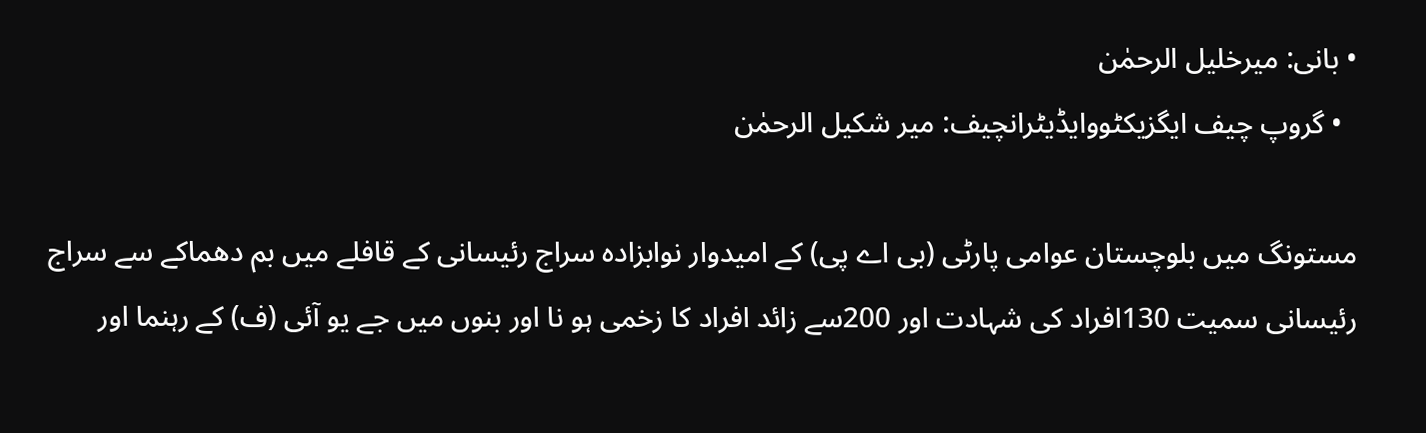• بانی: میرخلیل الرحمٰن
  • گروپ چیف ایگزیکٹووایڈیٹرانچیف: میر شکیل الرحمٰن

مستونگ میں بلوچستان عوامی پارٹی (بی اے پی) کے امیدوار نوابزادہ سراج رئیسانی کے قافلے میں بم دھماکے سے سراج رئیسانی سمیت 130افراد کی شہادت اور 200سے زائد افراد کا زخمی ہو نا اور بنوں میں جے یو آئی (ف) کے رہنما اور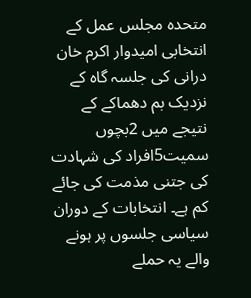متحدہ مجلس عمل کے انتخابی امیدوار اکرم خان درانی کی جلسہ گاہ کے نزدیک بم دھماکے کے نتیجے میں 2بچوں سمیت5افراد کی شہادت کی جتنی مذمت کی جائے کم ہے۔ انتخابات کے دوران سیاسی جلسوں پر ہونے والے یہ حملے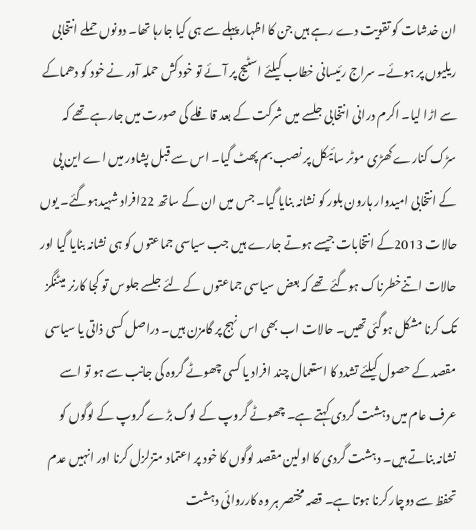ان خدشات کو تقویت دے رہے ہیں جن کا اظہار پہلے سے ہی کیا جارہا تھا۔ دونوں حملے انتخابی ریلیوں پر ہوئے۔ سراج رئیسانی خطاب کیلئے اسٹیج پر آئے تو خودکش حملہ آور نے خود کو دھماکے سے اڑا لیا۔ اکرم درانی انتخابی جلسے میں شرکت کے بعد قافلے کی صورت میں جارہے تھے کہ سڑک کنارے کھڑی موٹر سائیکل پر نصب بم پھٹ گیا۔ اس سے قبل پشاور میں اے این پی کے انتخابی امیدوار ہارون بلور کو نشانہ بنایا گیا۔ جس میں ان کے ساتھ 22افراد شہیدہوگئے۔ یوں حالات 2013کے انتخابات جیسے ہوتے جارے ہیں جب سیاسی جماعتوں کو ہی نشانہ بنایا گیا اور حالات اتنےخطرناک ہوگئے تھے کہ بعض سیاسی جماعتوں کے لئے جلسے جلوس تو کجا کارنر میٹنگز تک کرنا مشکل ہوگئی تھیں۔ حالات اب بھی اس نہج پر گامزن ہیں۔ دراصل کسی ذاتی یا سیاسی مقصد کے حصول کیلئے تشدد کا استعمال چند افراد یا کسی چھوٹے گروہ کی جانب سے ہو تو اسے عرف عام میں دہشت گردی کہتے ہے۔ چھوٹے گروپ کے لوگ بڑے گروپ کے لوگوں کو نشانہ بناتے ہیں۔ دہشت گردی کا اولین مقصد لوگوں کا خود پر اعتماد متزلزل کرنا اور انہیں عدم تحفظ سے دوچار کرنا ہوتا ہے۔ قصہ مختصر ہر وہ کارروائی دہشت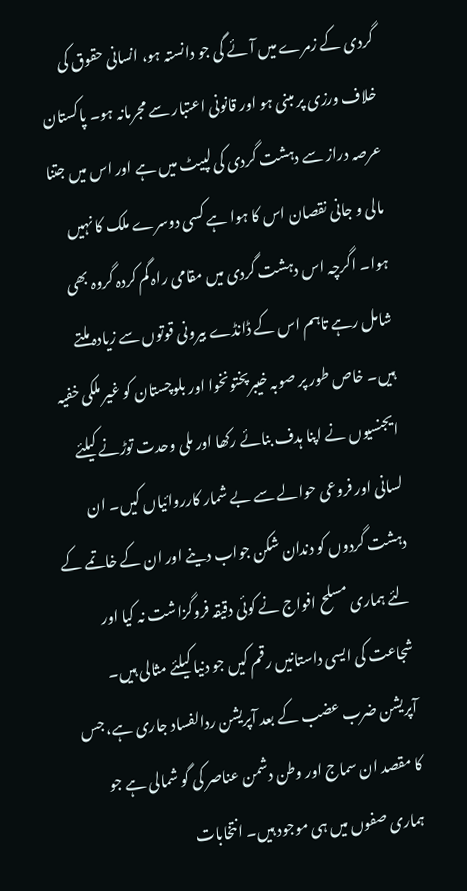گردی کے زمرے میں آئے گی جو دانستہ ہو، انسانی حقوق کی خلاف ورزی پر مبنی ہو اور قانونی اعتبار سے مجرمانہ ہو۔ پاکستان عرصہ دراز سے دہشت گردی کی لپیٹ میں ہے اور اس میں جتنا مالی و جانی نقصان اس کا ہوا ہے کسی دوسرے ملک کا نہیں ہوا۔ اگرچہ اس دہشت گردی میں مقامی راہ گم کردہ گروہ بھی شامل رہے تاہم اس کے ڈانڈے بیرونی قوتوں سے زیادہ ملتے ہیں۔ خاص طور پر صوبہ خیبرپختونخوا اور بلوچستان کو غیر ملکی خفیہ ایجنسیوں نے اپنا ہدف بنائے رکھا اور ملی وحدت توڑنے کیلئے لسانی اور فروعی حوالے سے بے شمار کارروائیاں کیں۔ ان دہشت گردوں کو دندان شکن جواب دینے اور ان کے خاتمے کے لئے ہماری مسلح افواج نے کوئی دقیقہ فروگزاشت نہ کیا اور شجاعت کی ایسی داستانیں رقم کیں جو دنیا کیلئے مثالی ہیں۔ آپریشن ضرب عضب کے بعد آپریشن ردالفساد جاری ہے، جس کا مقصد ان سماج اور وطن دشمن عناصر کی گو شمالی ہے جو ہماری صفوں میں ہی موجود ہیں۔ انتخابات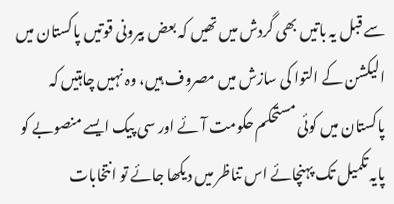سے قبل یہ باتیں بھی گردش میں تھیں کہ بعض بیرونی قوتیں پاکستان میں الیکشن کے التوا کی سازش میں مصروف ہیں، وہ نہیں چاہتیں کہ پاکستان میں کوئی مستحکم حکومت آئے اور سی پیک ایسے منصوبے کو پایہ تکمیل تک پہنچائے اس تناظر میں دیکھا جائے تو انتخابات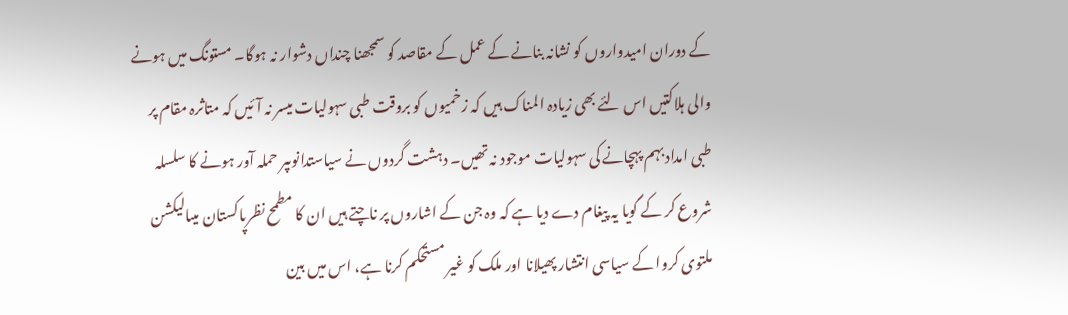کے دوران امیدواروں کو نشانہ بنانے کے عمل کے مقاصد کو سمجھنا چنداں دشوار نہ ہوگا۔ مستونگ میں ہونے والی ہلاکتیں اس لئے بھی زیادہ المناک ہیں کہ زخمیوں کو بروقت طبی سہولیات میسر نہ آئیں کہ متاثرہ مقام پر طبی امداد بہم پہچانے کی سہولیات موجود نہ تھیں۔ دہشت گردوں نے سیاستدانوںپر حملہ آور ہونے کا سلسلہ شروع کر کے گویا یہ پیغام دے دیا ہے کہ وہ جن کے اشاروں پر ناچتے ہیں ان کا مطمح نظرپاکستان میںالیکشن ملتوی کروا کے سیاسی انتشار پھیلانا اور ملک کو غیر مستحکم کرنا ہے، اس میں بین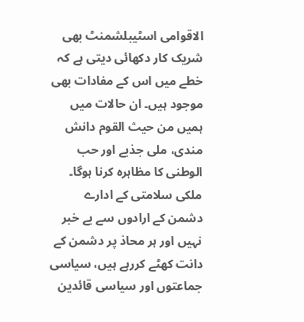الاقوامی اسٹیبلشمنٹ بھی شریک کار دکھائی دیتی ہے کہ خطے میں اس کے مفادات بھی موجود ہیں۔ ان حالات میں ہمیں من حیث القوم دانش مندی، ملی جذبے اور حب الوطنی کا مظاہرہ کرنا ہوگا۔ ملکی سلامتی کے ادارے دشمن کے ارادوں سے بے خبر نہیں اور ہر محاذ پر دشمن کے دانت کھٹے کررہے ہیں، سیاسی جماعتوں اور سیاسی قائدین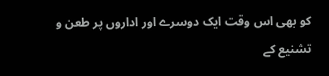کو بھی اس وقت ایک دوسرے اور اداروں پر طعن و تشنیع کے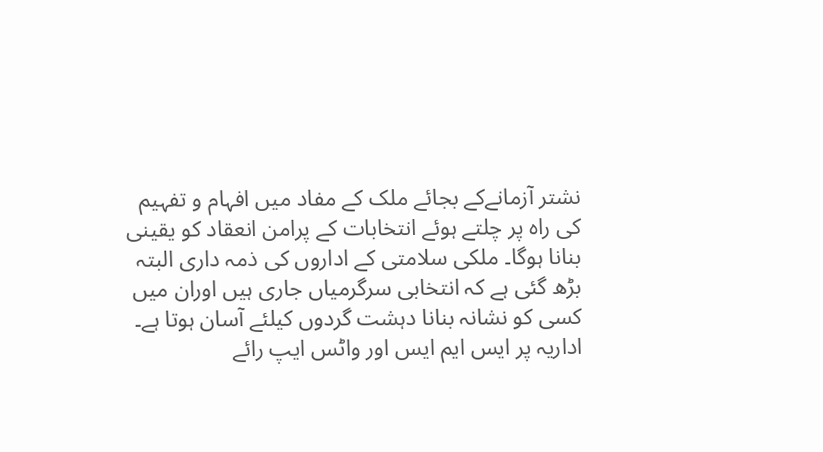نشتر آزمانےکے بجائے ملک کے مفاد میں افہام و تفہیم کی راہ پر چلتے ہوئے انتخابات کے پرامن انعقاد کو یقینی بنانا ہوگا۔ ملکی سلامتی کے اداروں کی ذمہ داری البتہ بڑھ گئی ہے کہ انتخابی سرگرمیاں جاری ہیں اوران میں کسی کو نشانہ بنانا دہشت گردوں کیلئے آسان ہوتا ہے۔
اداریہ پر ایس ایم ایس اور واٹس ایپ رائے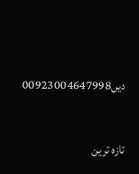دیں00923004647998

تازہ ترین